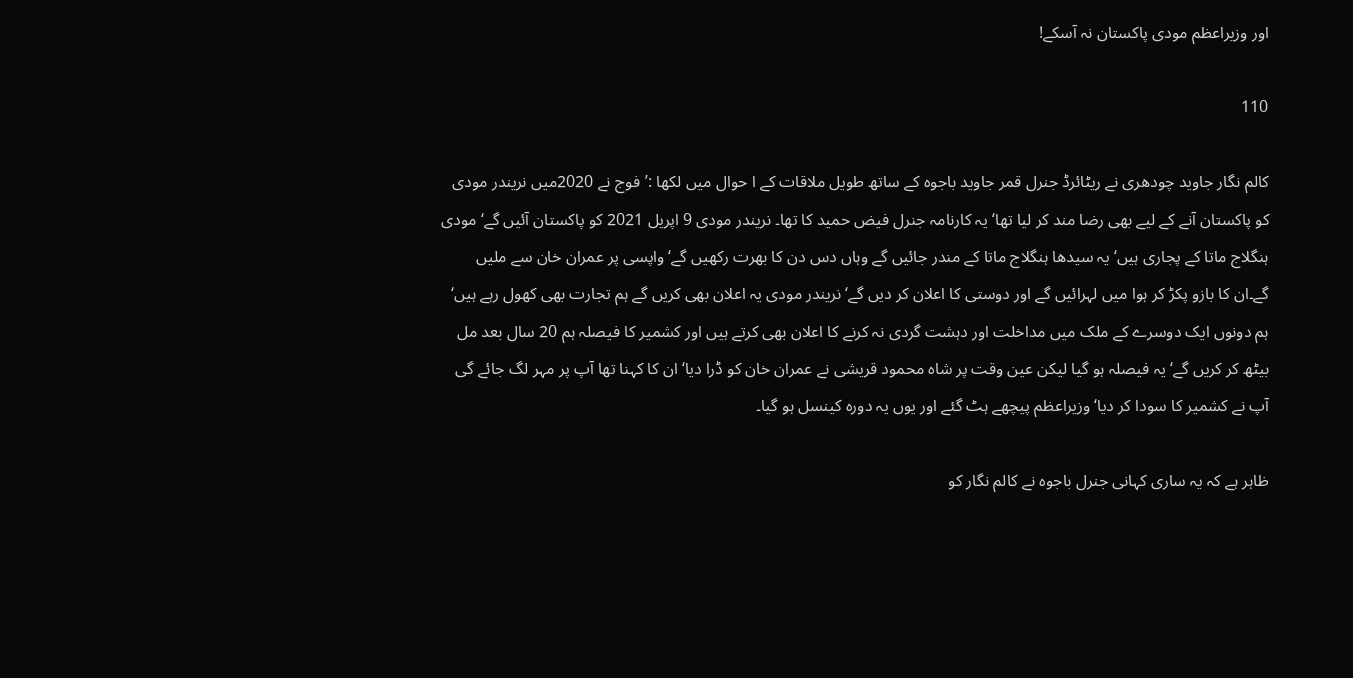اور وزیراعظم مودی پاکستان نہ آسکے!

110

کالم نگار جاوید چودھری نے ریٹائرڈ جنرل قمر جاوید باجوہ کے ساتھ طویل ملاقات کے ا حوال میں لکھا :’فوج نے 2020میں نریندر مودی کو پاکستان آنے کے لیے بھی رضا مند کر لیا تھا‘ یہ کارنامہ جنرل فیض حمید کا تھا۔ نریندر مودی 9 اپریل 2021 کو پاکستان آئیں گے‘ مودی ہنگلاج ماتا کے پجاری ہیں‘ یہ سیدھا ہنگلاج ماتا کے مندر جائیں گے وہاں دس دن کا بھرت رکھیں گے‘ واپسی پر عمران خان سے ملیں گے۔ان کا بازو پکڑ کر ہوا میں لہرائیں گے اور دوستی کا اعلان کر دیں گے‘ نریندر مودی یہ اعلان بھی کریں گے ہم تجارت بھی کھول رہے ہیں‘ ہم دونوں ایک دوسرے کے ملک میں مداخلت اور دہشت گردی نہ کرنے کا اعلان بھی کرتے ہیں اور کشمیر کا فیصلہ ہم 20 سال بعد مل بیٹھ کر کریں گے‘ یہ فیصلہ ہو گیا لیکن عین وقت پر شاہ محمود قریشی نے عمران خان کو ڈرا دیا‘ ان کا کہنا تھا آپ پر مہر لگ جائے گی آپ نے کشمیر کا سودا کر دیا‘ وزیراعظم پیچھے ہٹ گئے اور یوں یہ دورہ کینسل ہو گیا۔

ظاہر ہے کہ یہ ساری کہانی جنرل باجوہ نے کالم نگار کو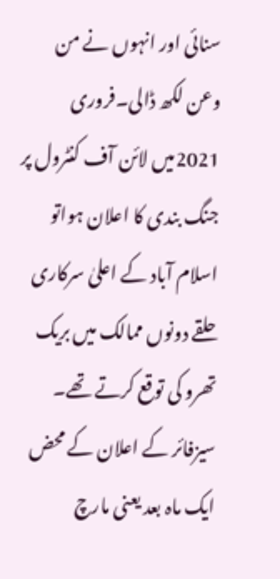سنائی اور انہوں نے من وعن لکھ ڈالی۔فروری 2021میں لائن آف کنٹرول پر جنگ بندی کا اعلان ہواتو اسلام آباد کے اعلیٰ سرکاری حلقے دونوں ممالک میں بریک تھرو کی توقع کرتے تھے۔ سیزفائر کے اعلان کے محض ایک ماہ بعد یعنی مارچ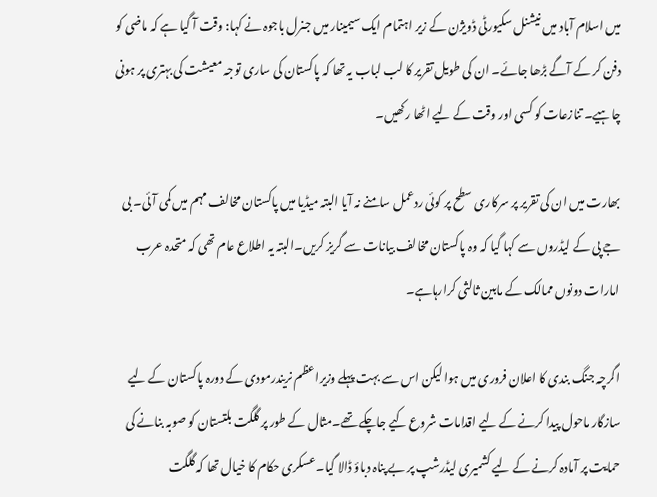میں اسلام آباد میں نیشنل سکیورٹی ڈویژن کے زیر اہتمام ایک سیمینار میں جنرل باجوہ نے کہا: وقت آ گیا ہے کہ ماضی کو دفن کر کے آگے بڑھا جائے۔ ان کی طویل تقریر کا لب لباب یہ تھا کہ پاکستان کی ساری توجہ معیشت کی بہتری پر ہونی چاہیے۔ تنازعات کو کسی اور وقت کے لیے اٹھا رکھیں۔

بھارت میں ان کی تقریر پر سرکاری سطح پر کوئی ردعمل سامنے نہ آیا البتہ میڈیا میں پاکستان مخالف مہم میں کمی آئی۔ بی جے پی کے لیڈروں سے کہا گیا کہ وہ پاکستان مخالف بیانات سے گریز کریں۔البتہ یہ اطلاع عام تھی کہ متحدہ عرب امارات دونوں ممالک کے مابین ثالثی کرارہاہے۔

اگرچہ جنگ بندی کا اعلان فروری میں ہوا لیکن اس سے بہت پہلے وزیراعظم نریندرمودی کے دورہ پاکستان کے لیے سازگار ماحول پیدا کرنے کے لیے اقدامات شروع کیے جاچکے تھے۔مثال کے طور پر گلگت بلتستان کو صوبہ بنانے کی حمایت پر آمادہ کرنے کے لیے کشمیری لیڈرشپ پر بے پناہ دباؤ ڈالا گیا۔عسکری حکام کا خیال تھا کہ گلگت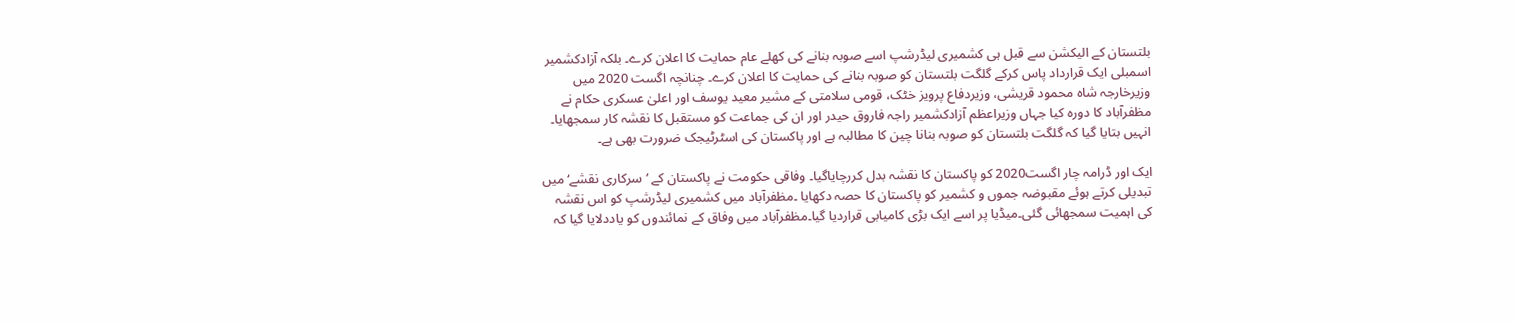بلتستان کے الیکشن سے قبل ہی کشمیری لیڈرشپ اسے صوبہ بنانے کی کھلے عام حمایت کا اعلان کرے۔ بلکہ آزادکشمیر اسمبلی ایک قرارداد پاس کرکے گلگت بلتستان کو صوبہ بنانے کی حمایت کا اعلان کرے۔ چنانچہ اگست 2020 میں وزیرخارجہ شاہ محمود قریشی، وزیردفاع پرویز خٹک، قومی سلامتی کے مشیر معید یوسف اور اعلیٰ عسکری حکام نے مظفرآباد کا دورہ کیا جہاں وزیراعظم آزادکشمیر راجہ فاروق حیدر اور ان کی جماعت کو مستقبل کا نقشہ کار سمجھایا۔ انہیں بتایا گیا کہ گلگت بلتستان کو صوبہ بنانا چین کا مطالبہ ہے اور پاکستان کی اسٹرٹیجک ضرورت بھی ہے۔

ایک اور ڈرامہ چار اگست2020 کو پاکستان کا نقشہ بدل کررچایاگیا۔ وفاقی حکومت نے پاکستان کے ’سرکاری نقشے‘ میں تبدیلی کرتے ہوئے مقبوضہ جموں و کشمیر کو پاکستان کا حصہ دکھایا ۔مظفرآباد میں کشمیری لیڈرشپ کو اس نقشہ کی اہمیت سمجھائی گئی۔میڈیا پر اسے ایک بڑی کامیابی قراردیا گیا۔مظفرآباد میں وفاق کے نمائندوں کو یاددلایا گیا کہ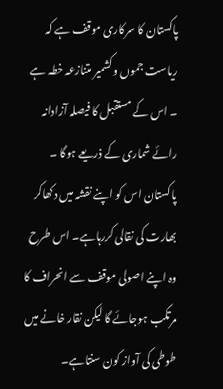پاکستان کا سرکاری موقف ہے کہ ریاست جموں وکشمیر متنازعہ خطہ ہے ۔ اس کے مستقبل کا فیصلہ آزادانہ رائے شماری کے ذریعے ہوگا ۔ پاکستان اس کو اپنے نقشہ میں دکھاکر بھارت کی نقالی کررہاہے۔ اس طرح وہ اپنے اصولی موقف سے انحراف کا مرتکب ہوجائے گا لیکن نقار خانے میں طوطی کی آواز کون سنتاہے۔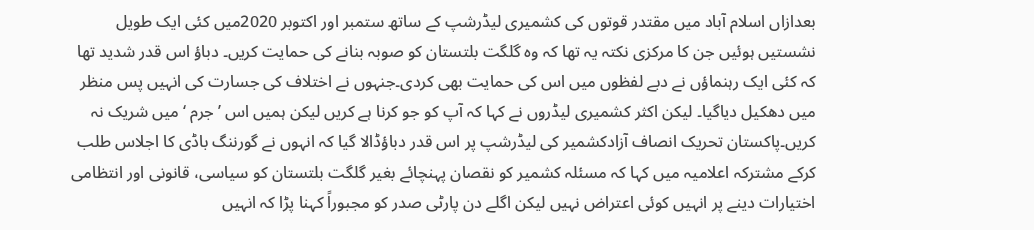بعدازاں اسلام آباد میں مقتدر قوتوں کی کشمیری لیڈرشپ کے ساتھ ستمبر اور اکتوبر 2020میں کئی ایک طویل نشستیں ہوئیں جن کا مرکزی نکتہ یہ تھا کہ وہ گلگت بلتستان کو صوبہ بنانے کی حمایت کریں۔ دباؤ اس قدر شدید تھا کہ کئی ایک رہنماؤں نے دبے لفظوں میں اس کی حمایت بھی کردی۔جنہوں نے اختلاف کی جسارت کی انہیں پس منظر میں دھکیل دیاگیا۔ لیکن اکثر کشمیری لیڈروں نے کہا کہ آپ کو جو کرنا ہے کریں لیکن ہمیں اس ’جرم ‘ میں شریک نہ کریں۔پاکستان تحریک انصاف آزادکشمیر کی لیڈرشپ پر اس قدر دباؤڈالا گیا کہ انہوں نے گورننگ باڈی کا اجلاس طلب کرکے مشترکہ اعلامیہ میں کہا کہ مسئلہ کشمیر کو نقصان پہنچائے بغیر گلگت بلتستان کو سیاسی، قانونی اور انتظامی اختیارات دینے پر انہیں کوئی اعتراض نہیں لیکن اگلے دن پارٹی صدر کو مجبوراً کہنا پڑا کہ انہیں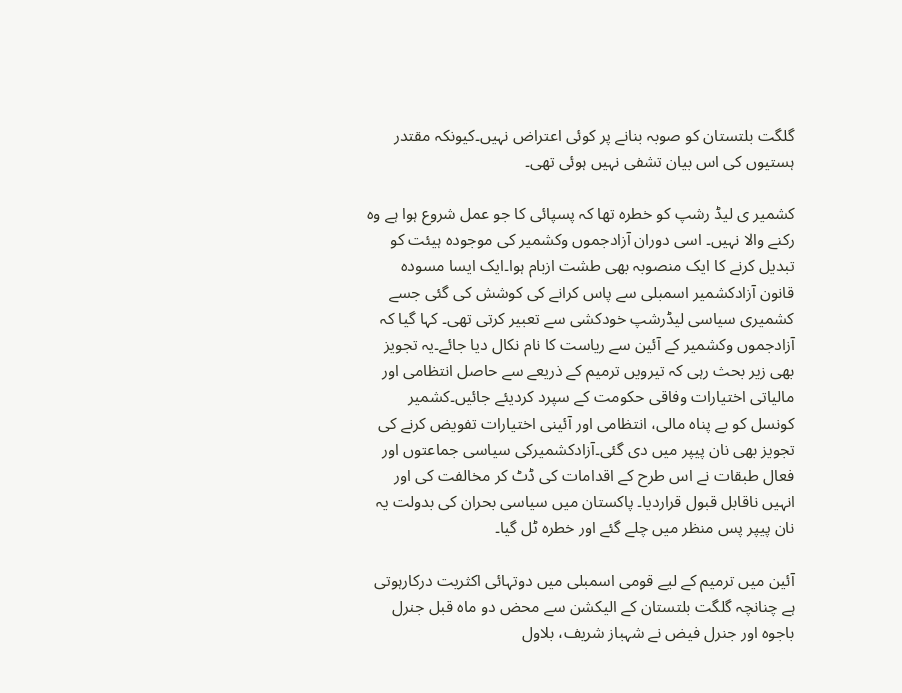گلگت بلتستان کو صوبہ بنانے پر کوئی اعتراض نہیں۔کیونکہ مقتدر ہستیوں کی اس بیان تشفی نہیں ہوئی تھی۔

کشمیر ی لیڈ رشپ کو خطرہ تھا کہ پسپائی کا جو عمل شروع ہوا ہے وہ رکنے والا نہیں۔ اسی دوران آزادجموں وکشمیر کی موجودہ ہیئت کو تبدیل کرنے کا ایک منصوبہ بھی طشت ازبام ہوا۔ایک ایسا مسودہ قانون آزادکشمیر اسمبلی سے پاس کرانے کی کوشش کی گئی جسے کشمیری سیاسی لیڈرشپ خودکشی سے تعبیر کرتی تھی۔ کہا گیا کہ آزادجموں وکشمیر کے آئین سے ریاست کا نام نکال دیا جائے۔یہ تجویز بھی زیر بحث رہی کہ تیرویں ترمیم کے ذریعے سے حاصل انتظامی اور مالیاتی اختیارات وفاقی حکومت کے سپرد کردیئے جائیں۔کشمیر کونسل کو بے پناہ مالی، انتظامی اور آئینی اختیارات تفویض کرنے کی تجویز بھی نان پیپر میں دی گئی۔آزادکشمیرکی سیاسی جماعتوں اور فعال طبقات نے اس طرح کے اقدامات کی ڈٹ کر مخالفت کی اور انہیں ناقابل قبول قراردیا۔ پاکستان میں سیاسی بحران کی بدولت یہ نان پیپر پس منظر میں چلے گئے اور خطرہ ٹل گیا۔

آئین میں ترمیم کے لیے قومی اسمبلی میں دوتہائی اکثریت درکارہوتی ہے چنانچہ گلگت بلتستان کے الیکشن سے محض دو ماہ قبل جنرل باجوہ اور جنرل فیض نے شہباز شریف، بلاول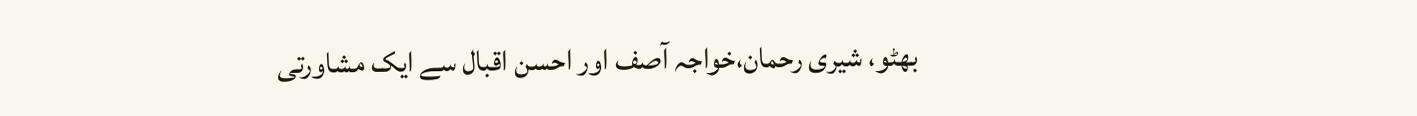بھٹو، شیری رحمان،خواجہ آصف اور احسن اقبال سے ایک مشاورتی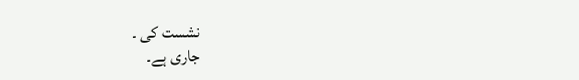نشست کی ۔
جاری ہے۔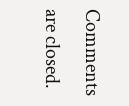Comments are closed.